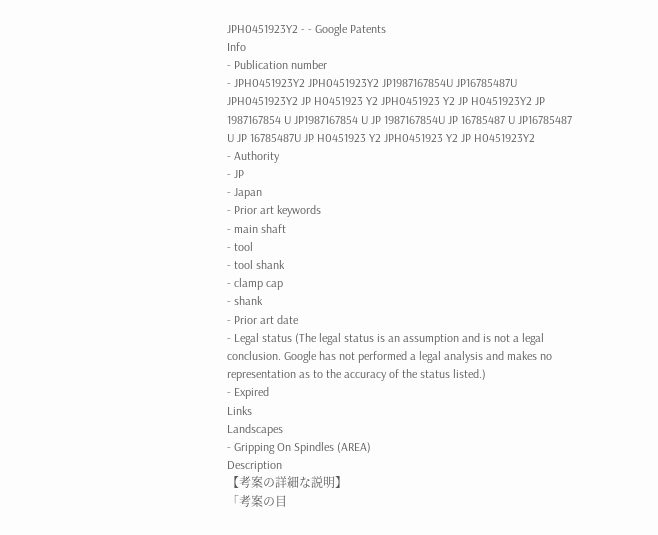JPH0451923Y2 - - Google Patents
Info
- Publication number
- JPH0451923Y2 JPH0451923Y2 JP1987167854U JP16785487U JPH0451923Y2 JP H0451923 Y2 JPH0451923 Y2 JP H0451923Y2 JP 1987167854 U JP1987167854 U JP 1987167854U JP 16785487 U JP16785487 U JP 16785487U JP H0451923 Y2 JPH0451923 Y2 JP H0451923Y2
- Authority
- JP
- Japan
- Prior art keywords
- main shaft
- tool
- tool shank
- clamp cap
- shank
- Prior art date
- Legal status (The legal status is an assumption and is not a legal conclusion. Google has not performed a legal analysis and makes no representation as to the accuracy of the status listed.)
- Expired
Links
Landscapes
- Gripping On Spindles (AREA)
Description
【考案の詳細な説明】
「考案の目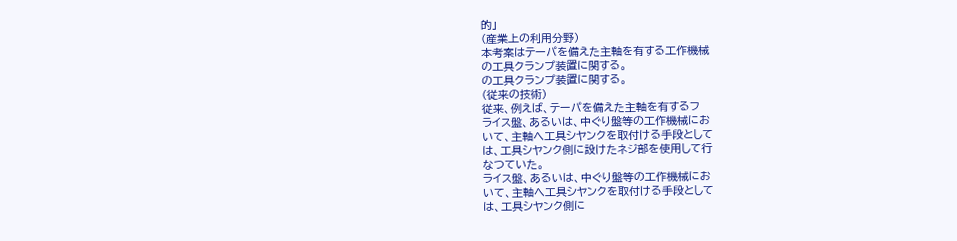的」
(産業上の利用分野)
本考案はテーパを備えた主軸を有する工作機械
の工具クランプ装置に関する。
の工具クランプ装置に関する。
(従来の技術)
従来、例えば、テーパを備えた主軸を有するフ
ライス盤、あるいは、中ぐり盤等の工作機械にお
いて、主軸へ工具シヤンクを取付ける手段として
は、工具シヤンク側に設けたネジ部を使用して行
なつていた。
ライス盤、あるいは、中ぐり盤等の工作機械にお
いて、主軸へ工具シヤンクを取付ける手段として
は、工具シヤンク側に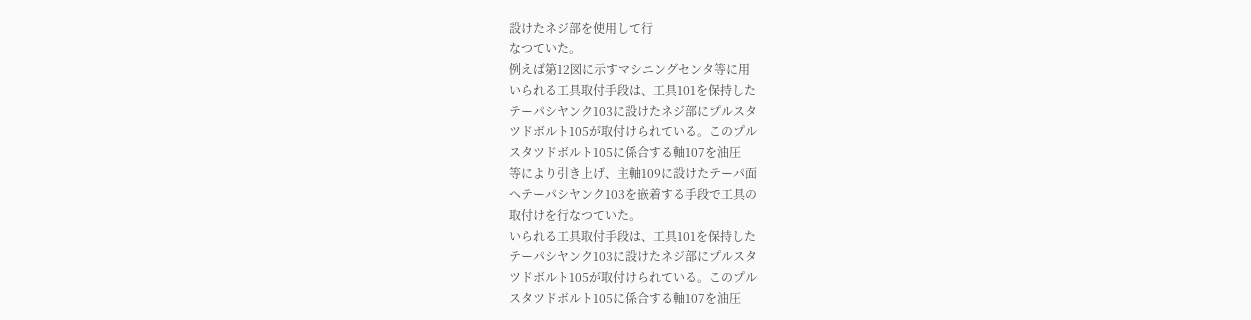設けたネジ部を使用して行
なつていた。
例えば第12図に示すマシニングセンタ等に用
いられる工具取付手段は、工具101を保持した
テーパシヤンク103に設けたネジ部にプルスタ
ツドボルト105が取付けられている。このプル
スタツドボルト105に係合する軸107を油圧
等により引き上げ、主軸109に設けたテーパ面
へテーパシヤンク103を嵌着する手段で工具の
取付けを行なつていた。
いられる工具取付手段は、工具101を保持した
テーパシヤンク103に設けたネジ部にプルスタ
ツドボルト105が取付けられている。このプル
スタツドボルト105に係合する軸107を油圧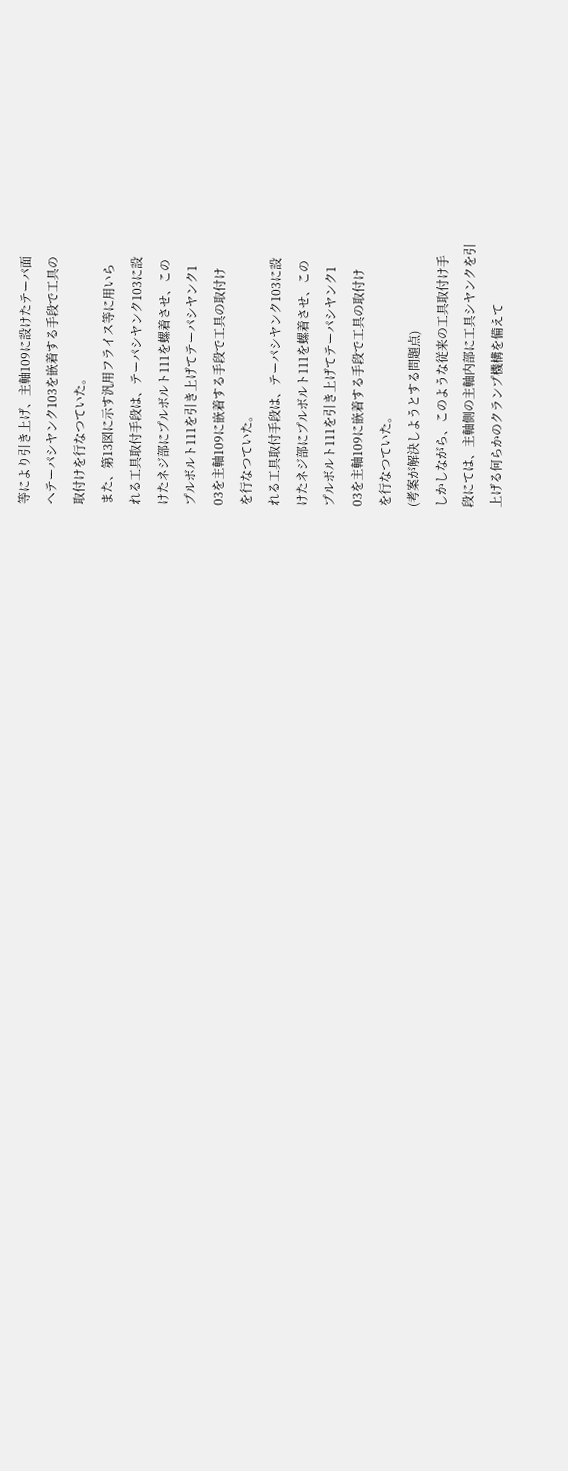等により引き上げ、主軸109に設けたテーパ面
へテーパシヤンク103を嵌着する手段で工具の
取付けを行なつていた。
また、第13図に示す汎用フライス等に用いら
れる工具取付手段は、テーパシヤンク103に設
けたネジ部にプルボルト111を螺着させ、この
プルボルト111を引き上げてテーパシヤンク1
03を主軸109に嵌着する手段で工具の取付け
を行なつていた。
れる工具取付手段は、テーパシヤンク103に設
けたネジ部にプルボルト111を螺着させ、この
プルボルト111を引き上げてテーパシヤンク1
03を主軸109に嵌着する手段で工具の取付け
を行なつていた。
(考案が解決しようとする問題点)
しかしながら、このような従来の工具取付け手
段にては、主軸側の主軸内部に工具シヤンクを引
上げる何らかのクランプ機構を備えて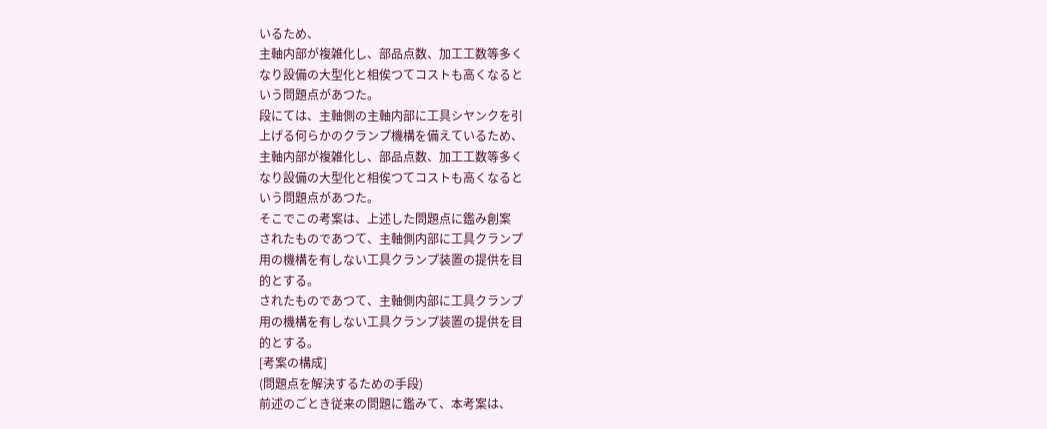いるため、
主軸内部が複雑化し、部品点数、加工工数等多く
なり設備の大型化と相俟つてコストも高くなると
いう問題点があつた。
段にては、主軸側の主軸内部に工具シヤンクを引
上げる何らかのクランプ機構を備えているため、
主軸内部が複雑化し、部品点数、加工工数等多く
なり設備の大型化と相俟つてコストも高くなると
いう問題点があつた。
そこでこの考案は、上述した問題点に鑑み創案
されたものであつて、主軸側内部に工具クランプ
用の機構を有しない工具クランプ装置の提供を目
的とする。
されたものであつて、主軸側内部に工具クランプ
用の機構を有しない工具クランプ装置の提供を目
的とする。
[考案の構成]
(問題点を解決するための手段)
前述のごとき従来の問題に鑑みて、本考案は、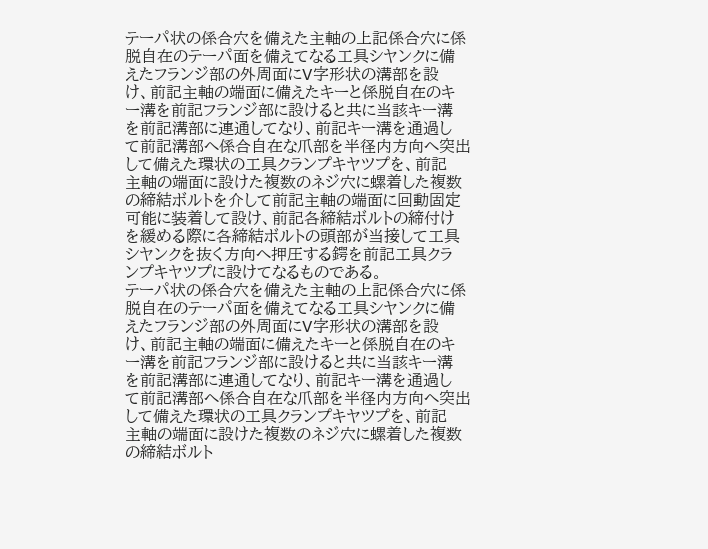テーパ状の係合穴を備えた主軸の上記係合穴に係
脱自在のテーパ面を備えてなる工具シヤンクに備
えたフランジ部の外周面にV字形状の溝部を設
け、前記主軸の端面に備えたキーと係脱自在のキ
ー溝を前記フランジ部に設けると共に当該キー溝
を前記溝部に連通してなり、前記キー溝を通過し
て前記溝部へ係合自在な爪部を半径内方向へ突出
して備えた環状の工具クランプキヤツプを、前記
主軸の端面に設けた複数のネジ穴に螺着した複数
の締結ボルトを介して前記主軸の端面に回動固定
可能に装着して設け、前記各締結ボルトの締付け
を緩める際に各締結ボルトの頭部が当接して工具
シヤンクを抜く方向へ押圧する鍔を前記工具クラ
ンプキヤツプに設けてなるものである。
テーパ状の係合穴を備えた主軸の上記係合穴に係
脱自在のテーパ面を備えてなる工具シヤンクに備
えたフランジ部の外周面にV字形状の溝部を設
け、前記主軸の端面に備えたキーと係脱自在のキ
ー溝を前記フランジ部に設けると共に当該キー溝
を前記溝部に連通してなり、前記キー溝を通過し
て前記溝部へ係合自在な爪部を半径内方向へ突出
して備えた環状の工具クランプキヤツプを、前記
主軸の端面に設けた複数のネジ穴に螺着した複数
の締結ボルト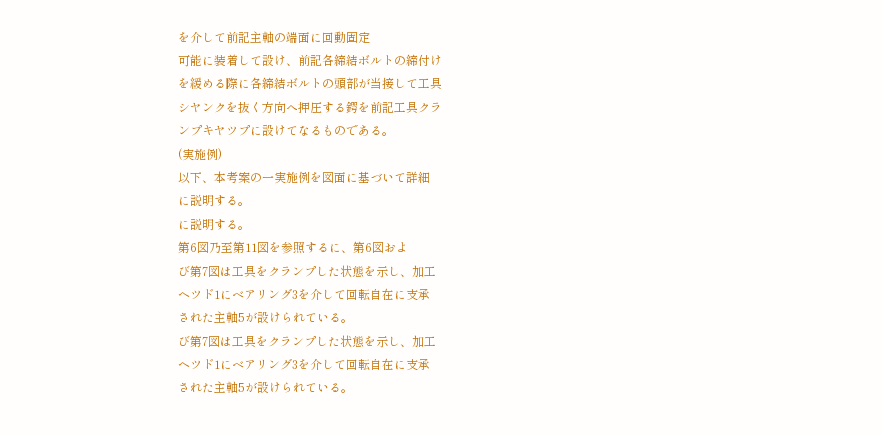を介して前記主軸の端面に回動固定
可能に装着して設け、前記各締結ボルトの締付け
を緩める際に各締結ボルトの頭部が当接して工具
シヤンクを抜く方向へ押圧する鍔を前記工具クラ
ンプキヤツプに設けてなるものである。
(実施例)
以下、本考案の一実施例を図面に基づいて詳細
に説明する。
に説明する。
第6図乃至第11図を参照するに、第6図およ
び第7図は工具をクランプした状態を示し、加工
ヘツド1にベアリング3を介して回転自在に支承
された主軸5が設けられている。
び第7図は工具をクランプした状態を示し、加工
ヘツド1にベアリング3を介して回転自在に支承
された主軸5が設けられている。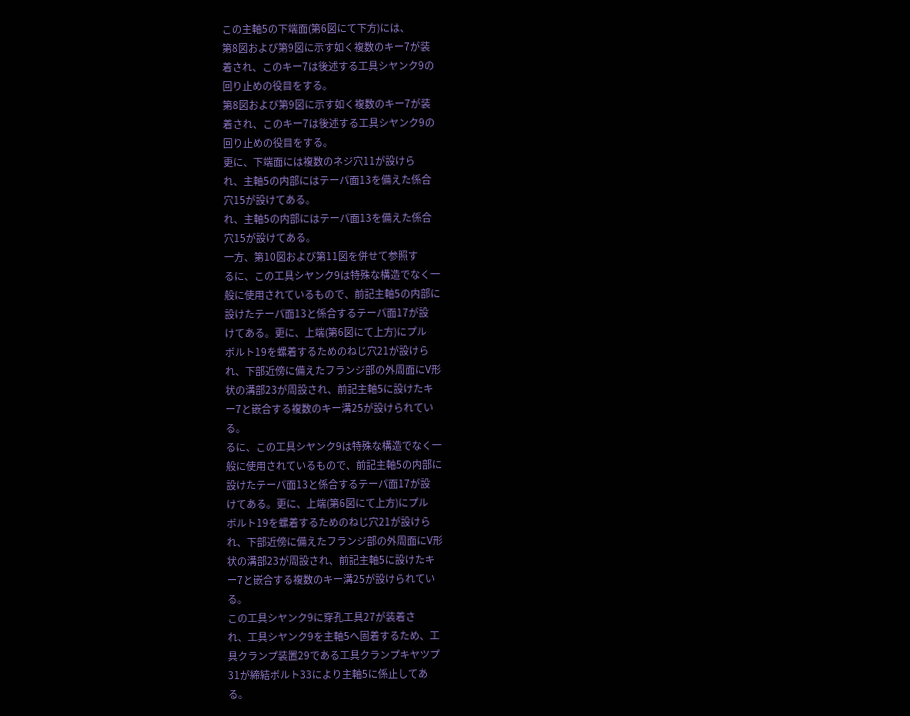この主軸5の下端面(第6図にて下方)には、
第8図および第9図に示す如く複数のキー7が装
着され、このキー7は後述する工具シヤンク9の
回り止めの役目をする。
第8図および第9図に示す如く複数のキー7が装
着され、このキー7は後述する工具シヤンク9の
回り止めの役目をする。
更に、下端面には複数のネジ穴11が設けら
れ、主軸5の内部にはテーパ面13を備えた係合
穴15が設けてある。
れ、主軸5の内部にはテーパ面13を備えた係合
穴15が設けてある。
一方、第10図および第11図を併せて参照す
るに、この工具シヤンク9は特殊な構造でなく一
般に使用されているもので、前記主軸5の内部に
設けたテーパ面13と係合するテーパ面17が設
けてある。更に、上端(第6図にて上方)にプル
ボルト19を螺着するためのねじ穴21が設けら
れ、下部近傍に備えたフランジ部の外周面にV形
状の溝部23が周設され、前記主軸5に設けたキ
ー7と嵌合する複数のキー溝25が設けられてい
る。
るに、この工具シヤンク9は特殊な構造でなく一
般に使用されているもので、前記主軸5の内部に
設けたテーパ面13と係合するテーパ面17が設
けてある。更に、上端(第6図にて上方)にプル
ボルト19を螺着するためのねじ穴21が設けら
れ、下部近傍に備えたフランジ部の外周面にV形
状の溝部23が周設され、前記主軸5に設けたキ
ー7と嵌合する複数のキー溝25が設けられてい
る。
この工具シヤンク9に穿孔工具27が装着さ
れ、工具シヤンク9を主軸5へ固着するため、工
具クランプ装置29である工具クランプキヤツプ
31が締結ボルト33により主軸5に係止してあ
る。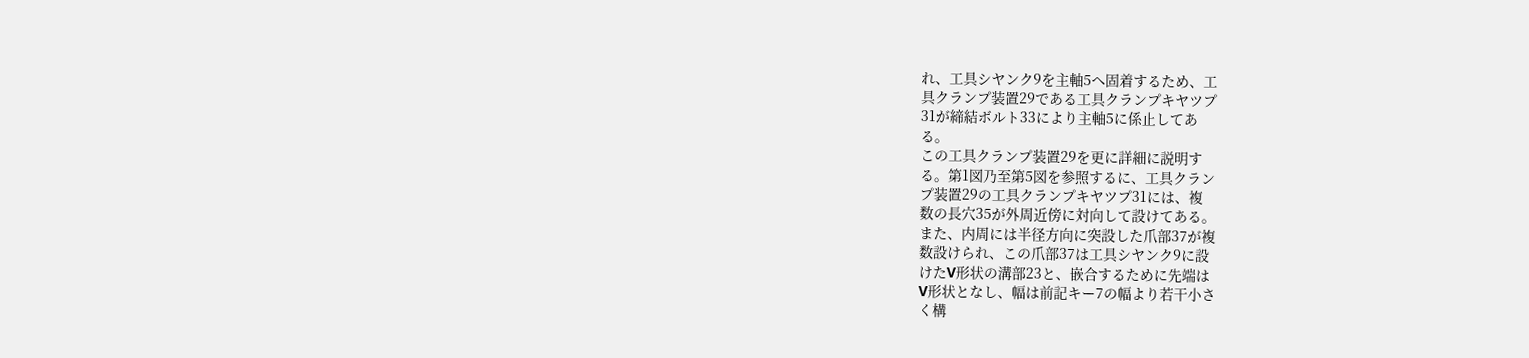れ、工具シヤンク9を主軸5へ固着するため、工
具クランプ装置29である工具クランプキヤツプ
31が締結ボルト33により主軸5に係止してあ
る。
この工具クランプ装置29を更に詳細に説明す
る。第1図乃至第5図を参照するに、工具クラン
プ装置29の工具クランプキヤツプ31には、複
数の長穴35が外周近傍に対向して設けてある。
また、内周には半径方向に突設した爪部37が複
数設けられ、この爪部37は工具シヤンク9に設
けたV形状の溝部23と、嵌合するために先端は
V形状となし、幅は前記キー7の幅より若干小さ
く構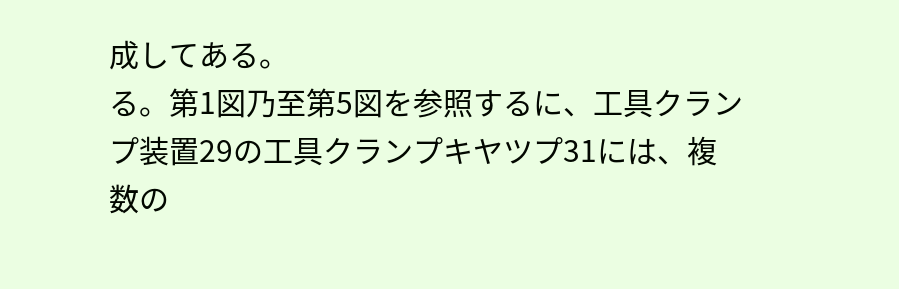成してある。
る。第1図乃至第5図を参照するに、工具クラン
プ装置29の工具クランプキヤツプ31には、複
数の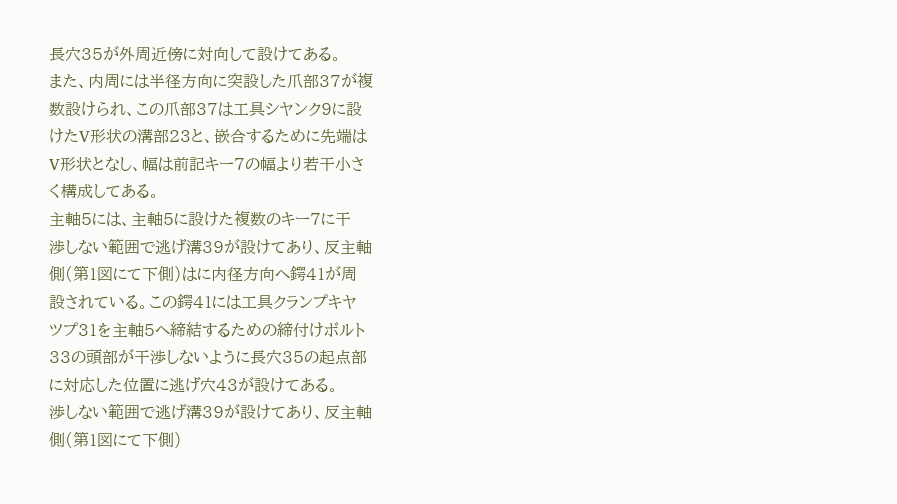長穴35が外周近傍に対向して設けてある。
また、内周には半径方向に突設した爪部37が複
数設けられ、この爪部37は工具シヤンク9に設
けたV形状の溝部23と、嵌合するために先端は
V形状となし、幅は前記キー7の幅より若干小さ
く構成してある。
主軸5には、主軸5に設けた複数のキー7に干
渉しない範囲で逃げ溝39が設けてあり、反主軸
側(第1図にて下側)はに内径方向へ鍔41が周
設されている。この鍔41には工具クランプキヤ
ツプ31を主軸5へ締結するための締付けボルト
33の頭部が干渉しないように長穴35の起点部
に対応した位置に逃げ穴43が設けてある。
渉しない範囲で逃げ溝39が設けてあり、反主軸
側(第1図にて下側)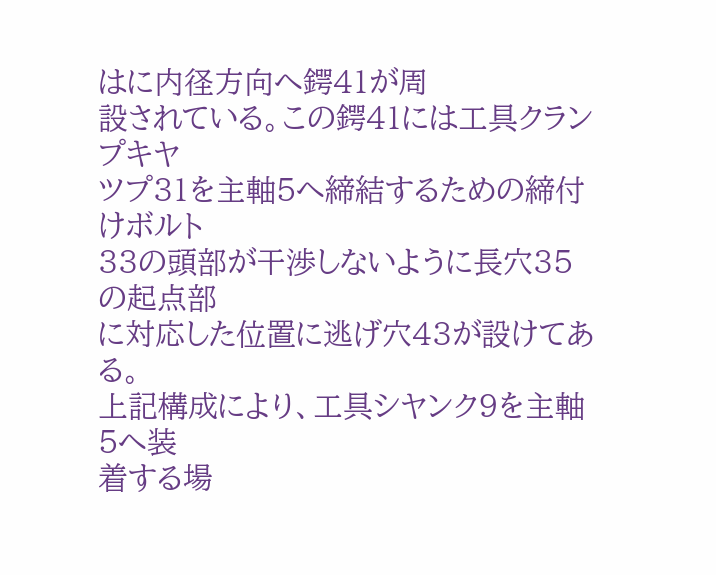はに内径方向へ鍔41が周
設されている。この鍔41には工具クランプキヤ
ツプ31を主軸5へ締結するための締付けボルト
33の頭部が干渉しないように長穴35の起点部
に対応した位置に逃げ穴43が設けてある。
上記構成により、工具シヤンク9を主軸5へ装
着する場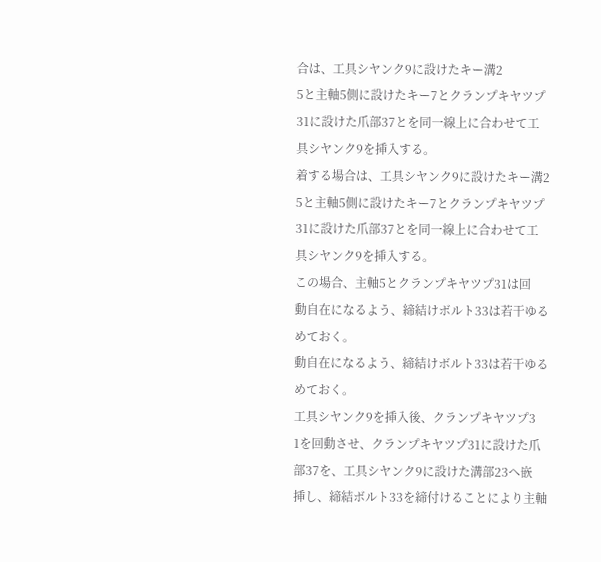合は、工具シヤンク9に設けたキー溝2
5と主軸5側に設けたキー7とクランプキヤツプ
31に設けた爪部37とを同一線上に合わせて工
具シヤンク9を挿入する。
着する場合は、工具シヤンク9に設けたキー溝2
5と主軸5側に設けたキー7とクランプキヤツプ
31に設けた爪部37とを同一線上に合わせて工
具シヤンク9を挿入する。
この場合、主軸5とクランプキヤツプ31は回
動自在になるよう、締結けボルト33は若干ゆる
めておく。
動自在になるよう、締結けボルト33は若干ゆる
めておく。
工具シヤンク9を挿入後、クランプキヤツプ3
1を回動させ、クランプキヤツプ31に設けた爪
部37を、工具シヤンク9に設けた溝部23へ嵌
挿し、締結ボルト33を締付けることにより主軸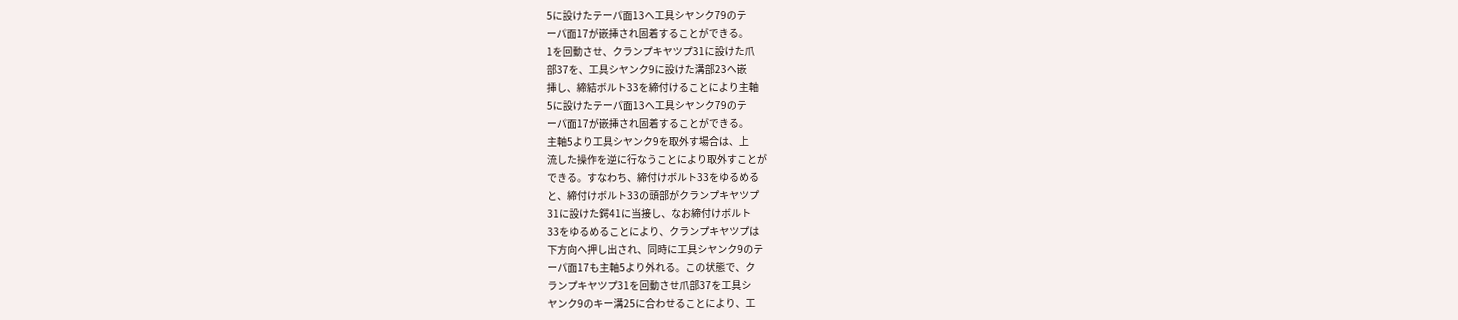5に設けたテーパ面13へ工具シヤンク79のテ
ーパ面17が嵌挿され固着することができる。
1を回動させ、クランプキヤツプ31に設けた爪
部37を、工具シヤンク9に設けた溝部23へ嵌
挿し、締結ボルト33を締付けることにより主軸
5に設けたテーパ面13へ工具シヤンク79のテ
ーパ面17が嵌挿され固着することができる。
主軸5より工具シヤンク9を取外す場合は、上
流した操作を逆に行なうことにより取外すことが
できる。すなわち、締付けボルト33をゆるめる
と、締付けボルト33の頭部がクランプキヤツプ
31に設けた鍔41に当接し、なお締付けボルト
33をゆるめることにより、クランプキヤツプは
下方向へ押し出され、同時に工具シヤンク9のテ
ーパ面17も主軸5より外れる。この状態で、ク
ランプキヤツプ31を回動させ爪部37を工具シ
ヤンク9のキー溝25に合わせることにより、工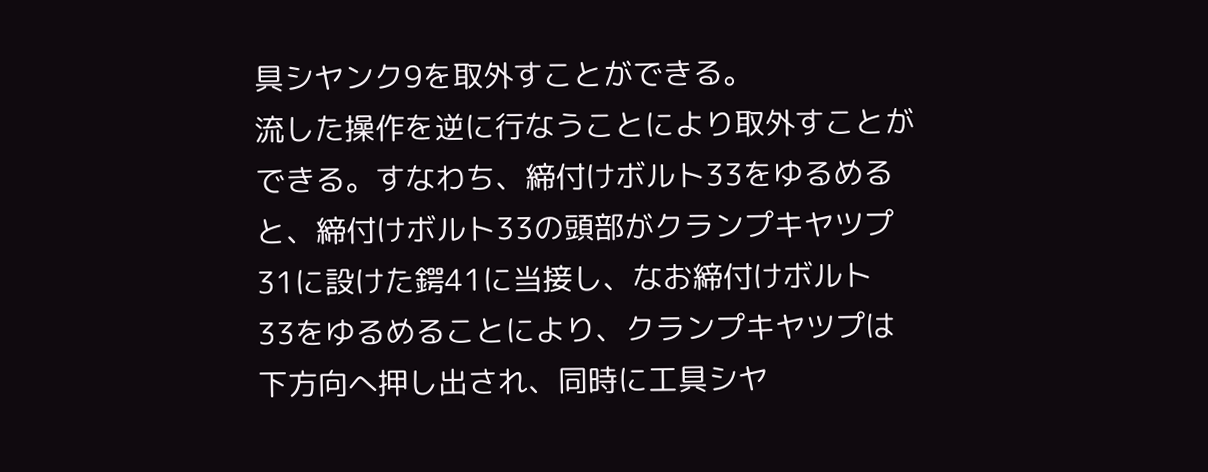具シヤンク9を取外すことができる。
流した操作を逆に行なうことにより取外すことが
できる。すなわち、締付けボルト33をゆるめる
と、締付けボルト33の頭部がクランプキヤツプ
31に設けた鍔41に当接し、なお締付けボルト
33をゆるめることにより、クランプキヤツプは
下方向へ押し出され、同時に工具シヤ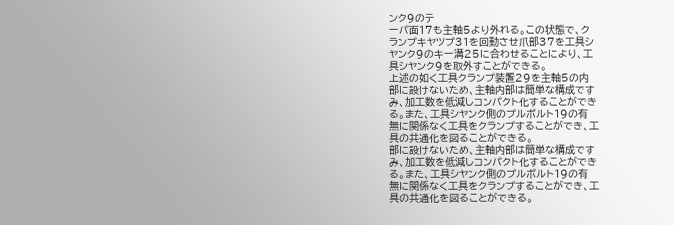ンク9のテ
ーパ面17も主軸5より外れる。この状態で、ク
ランプキヤツプ31を回動させ爪部37を工具シ
ヤンク9のキー溝25に合わせることにより、工
具シヤンク9を取外すことができる。
上述の如く工具クランプ装置29を主軸5の内
部に設けないため、主軸内部は簡単な構成です
み、加工数を低減しコンパクト化することができ
る。また、工具シヤンク側のプルボルト19の有
無に関係なく工具をクランプすることができ、工
具の共通化を図ることができる。
部に設けないため、主軸内部は簡単な構成です
み、加工数を低減しコンパクト化することができ
る。また、工具シヤンク側のプルボルト19の有
無に関係なく工具をクランプすることができ、工
具の共通化を図ることができる。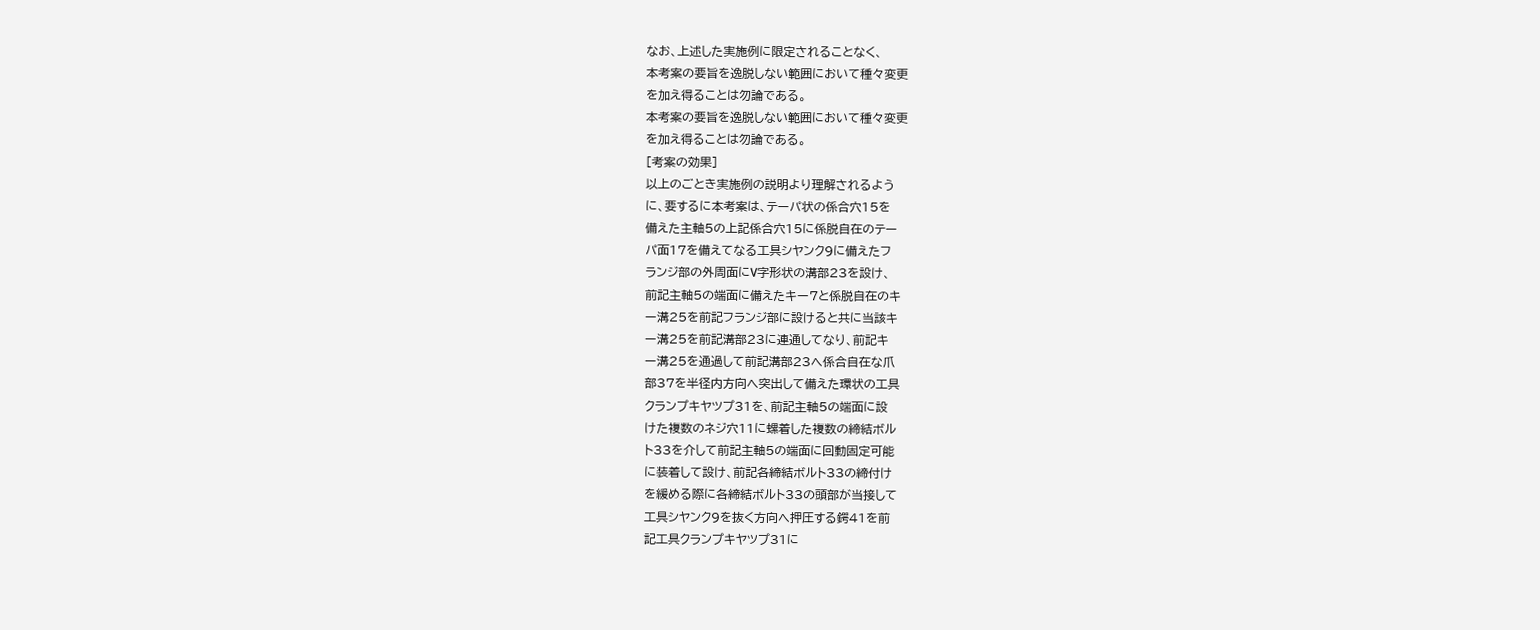なお、上述した実施例に限定されることなく、
本考案の要旨を逸脱しない範囲において種々変更
を加え得ることは勿論である。
本考案の要旨を逸脱しない範囲において種々変更
を加え得ることは勿論である。
[考案の効果]
以上のごとき実施例の説明より理解されるよう
に、要するに本考案は、テーパ状の係合穴15を
備えた主軸5の上記係合穴15に係脱自在のテー
パ面17を備えてなる工具シヤンク9に備えたフ
ランジ部の外周面にV字形状の溝部23を設け、
前記主軸5の端面に備えたキー7と係脱自在のキ
ー溝25を前記フランジ部に設けると共に当該キ
ー溝25を前記溝部23に連通してなり、前記キ
ー溝25を通過して前記溝部23へ係合自在な爪
部37を半径内方向へ突出して備えた環状の工具
クランプキヤツプ31を、前記主軸5の端面に設
けた複数のネジ穴11に螺着した複数の締結ボル
ト33を介して前記主軸5の端面に回動固定可能
に装着して設け、前記各締結ボルト33の締付け
を緩める際に各締結ボルト33の頭部が当接して
工具シヤンク9を抜く方向へ押圧する鍔41を前
記工具クランプキヤツプ31に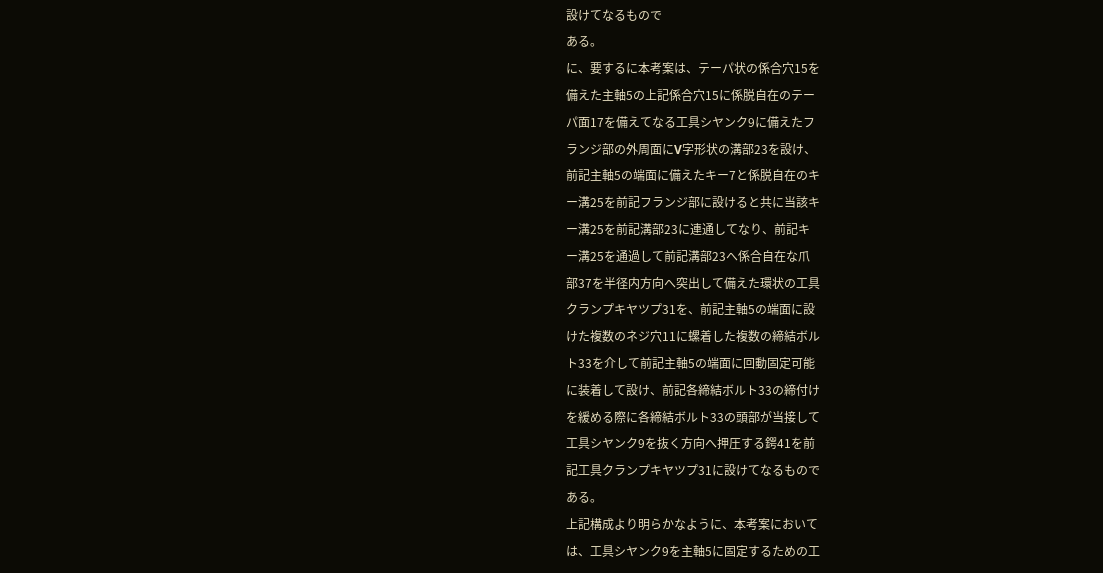設けてなるもので
ある。
に、要するに本考案は、テーパ状の係合穴15を
備えた主軸5の上記係合穴15に係脱自在のテー
パ面17を備えてなる工具シヤンク9に備えたフ
ランジ部の外周面にV字形状の溝部23を設け、
前記主軸5の端面に備えたキー7と係脱自在のキ
ー溝25を前記フランジ部に設けると共に当該キ
ー溝25を前記溝部23に連通してなり、前記キ
ー溝25を通過して前記溝部23へ係合自在な爪
部37を半径内方向へ突出して備えた環状の工具
クランプキヤツプ31を、前記主軸5の端面に設
けた複数のネジ穴11に螺着した複数の締結ボル
ト33を介して前記主軸5の端面に回動固定可能
に装着して設け、前記各締結ボルト33の締付け
を緩める際に各締結ボルト33の頭部が当接して
工具シヤンク9を抜く方向へ押圧する鍔41を前
記工具クランプキヤツプ31に設けてなるもので
ある。
上記構成より明らかなように、本考案において
は、工具シヤンク9を主軸5に固定するための工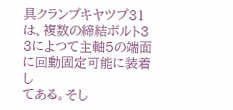具クランプキヤツプ31は、複数の締結ボルト3
3によつて主軸5の端面に回動固定可能に装着し
てある。そし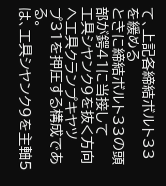て、上記各締結ボルト33を緩める
ときに締結ボルト33の頭部が鍔41に当接して
工具シヤンク9を抜く方向へ工具クランプキヤツ
プ31を押圧する構成である。
は、工具シヤンク9を主軸5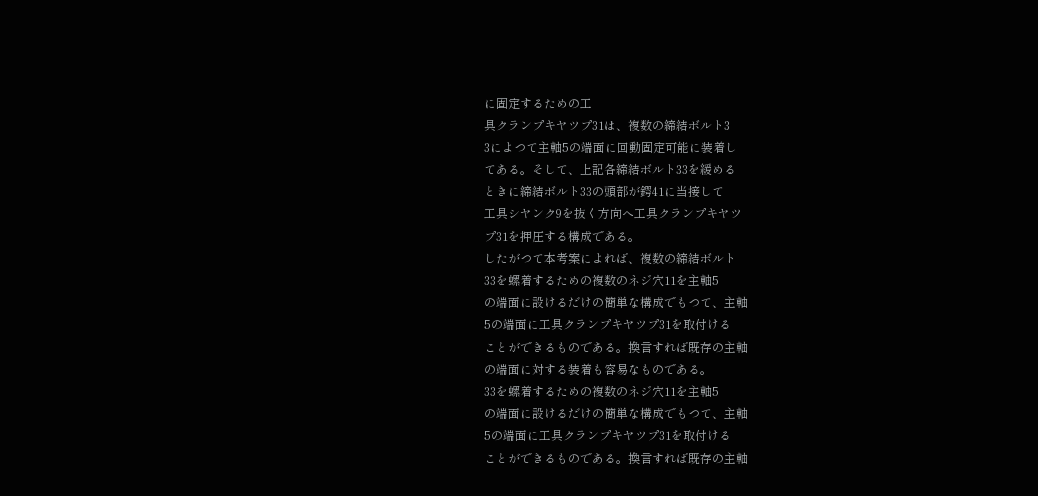に固定するための工
具クランプキヤツプ31は、複数の締結ボルト3
3によつて主軸5の端面に回動固定可能に装着し
てある。そして、上記各締結ボルト33を緩める
ときに締結ボルト33の頭部が鍔41に当接して
工具シヤンク9を抜く方向へ工具クランプキヤツ
プ31を押圧する構成である。
したがつて本考案によれば、複数の締結ボルト
33を螺着するための複数のネジ穴11を主軸5
の端面に設けるだけの簡単な構成でもつて、主軸
5の端面に工具クランプキヤツプ31を取付ける
ことができるものである。換言すれば既存の主軸
の端面に対する装着も容易なものである。
33を螺着するための複数のネジ穴11を主軸5
の端面に設けるだけの簡単な構成でもつて、主軸
5の端面に工具クランプキヤツプ31を取付ける
ことができるものである。換言すれば既存の主軸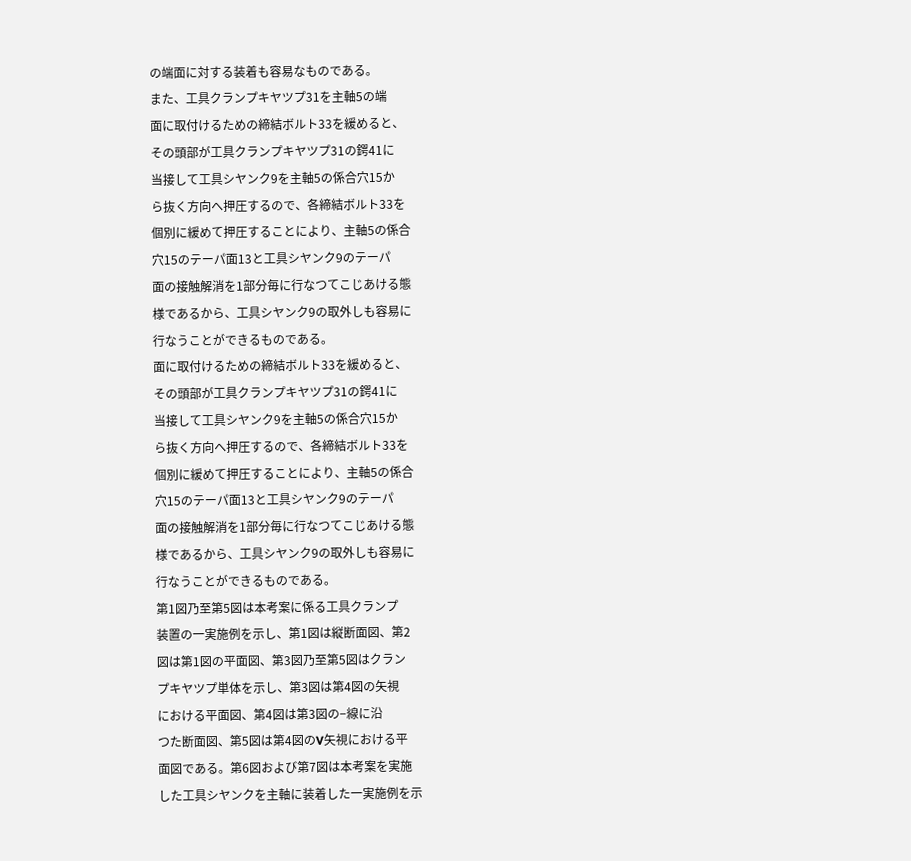の端面に対する装着も容易なものである。
また、工具クランプキヤツプ31を主軸5の端
面に取付けるための締結ボルト33を緩めると、
その頭部が工具クランプキヤツプ31の鍔41に
当接して工具シヤンク9を主軸5の係合穴15か
ら抜く方向へ押圧するので、各締結ボルト33を
個別に緩めて押圧することにより、主軸5の係合
穴15のテーパ面13と工具シヤンク9のテーパ
面の接触解消を1部分毎に行なつてこじあける態
様であるから、工具シヤンク9の取外しも容易に
行なうことができるものである。
面に取付けるための締結ボルト33を緩めると、
その頭部が工具クランプキヤツプ31の鍔41に
当接して工具シヤンク9を主軸5の係合穴15か
ら抜く方向へ押圧するので、各締結ボルト33を
個別に緩めて押圧することにより、主軸5の係合
穴15のテーパ面13と工具シヤンク9のテーパ
面の接触解消を1部分毎に行なつてこじあける態
様であるから、工具シヤンク9の取外しも容易に
行なうことができるものである。
第1図乃至第5図は本考案に係る工具クランプ
装置の一実施例を示し、第1図は縦断面図、第2
図は第1図の平面図、第3図乃至第5図はクラン
プキヤツプ単体を示し、第3図は第4図の矢視
における平面図、第4図は第3図の−線に沿
つた断面図、第5図は第4図のV矢視における平
面図である。第6図および第7図は本考案を実施
した工具シヤンクを主軸に装着した一実施例を示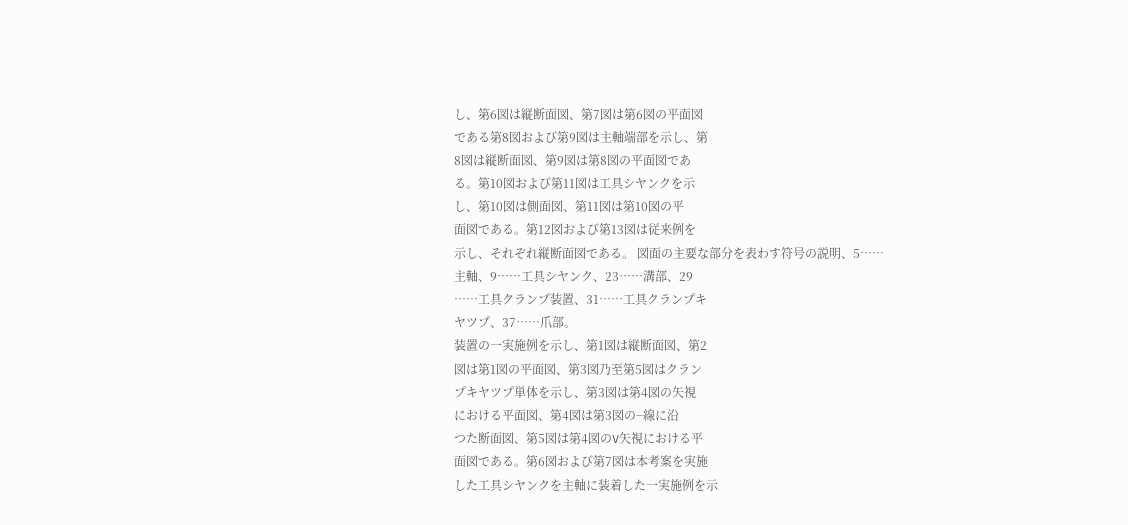し、第6図は縦断面図、第7図は第6図の平面図
である第8図および第9図は主軸端部を示し、第
8図は縦断面図、第9図は第8図の平面図であ
る。第10図および第11図は工具シヤンクを示
し、第10図は側面図、第11図は第10図の平
面図である。第12図および第13図は従来例を
示し、それぞれ縦断面図である。 図面の主要な部分を表わす符号の説明、5……
主軸、9……工具シヤンク、23……溝部、29
……工具クランプ装置、31……工具クランプキ
ヤツプ、37……爪部。
装置の一実施例を示し、第1図は縦断面図、第2
図は第1図の平面図、第3図乃至第5図はクラン
プキヤツプ単体を示し、第3図は第4図の矢視
における平面図、第4図は第3図の−線に沿
つた断面図、第5図は第4図のV矢視における平
面図である。第6図および第7図は本考案を実施
した工具シヤンクを主軸に装着した一実施例を示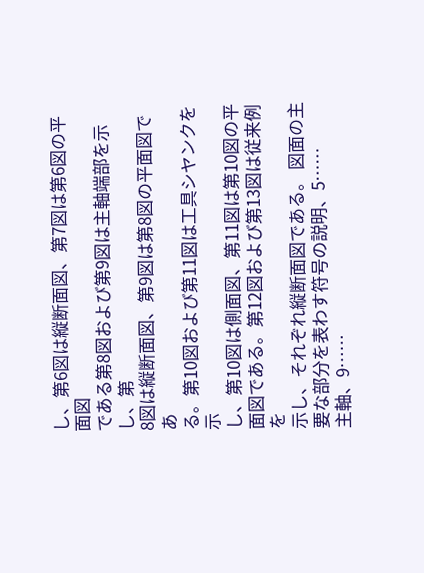し、第6図は縦断面図、第7図は第6図の平面図
である第8図および第9図は主軸端部を示し、第
8図は縦断面図、第9図は第8図の平面図であ
る。第10図および第11図は工具シヤンクを示
し、第10図は側面図、第11図は第10図の平
面図である。第12図および第13図は従来例を
示し、それぞれ縦断面図である。 図面の主要な部分を表わす符号の説明、5……
主軸、9……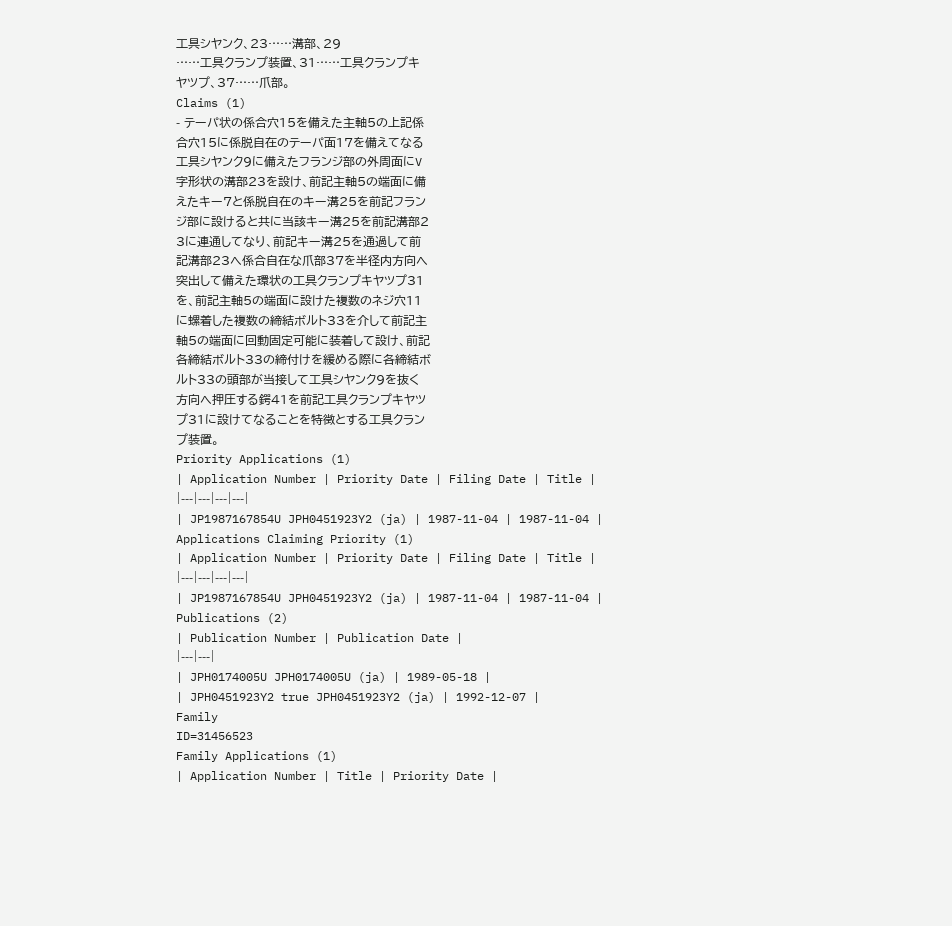工具シヤンク、23……溝部、29
……工具クランプ装置、31……工具クランプキ
ヤツプ、37……爪部。
Claims (1)
- テーパ状の係合穴15を備えた主軸5の上記係
合穴15に係脱自在のテーパ面17を備えてなる
工具シヤンク9に備えたフランジ部の外周面にV
字形状の溝部23を設け、前記主軸5の端面に備
えたキー7と係脱自在のキー溝25を前記フラン
ジ部に設けると共に当該キー溝25を前記溝部2
3に連通してなり、前記キー溝25を通過して前
記溝部23へ係合自在な爪部37を半径内方向へ
突出して備えた環状の工具クランプキヤツプ31
を、前記主軸5の端面に設けた複数のネジ穴11
に螺着した複数の締結ボルト33を介して前記主
軸5の端面に回動固定可能に装着して設け、前記
各締結ボルト33の締付けを緩める際に各締結ボ
ルト33の頭部が当接して工具シヤンク9を抜く
方向へ押圧する鍔41を前記工具クランプキヤツ
プ31に設けてなることを特徴とする工具クラン
プ装置。
Priority Applications (1)
| Application Number | Priority Date | Filing Date | Title |
|---|---|---|---|
| JP1987167854U JPH0451923Y2 (ja) | 1987-11-04 | 1987-11-04 |
Applications Claiming Priority (1)
| Application Number | Priority Date | Filing Date | Title |
|---|---|---|---|
| JP1987167854U JPH0451923Y2 (ja) | 1987-11-04 | 1987-11-04 |
Publications (2)
| Publication Number | Publication Date |
|---|---|
| JPH0174005U JPH0174005U (ja) | 1989-05-18 |
| JPH0451923Y2 true JPH0451923Y2 (ja) | 1992-12-07 |
Family
ID=31456523
Family Applications (1)
| Application Number | Title | Priority Date |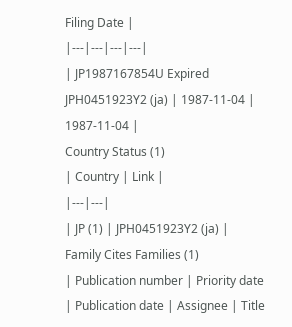Filing Date |
|---|---|---|---|
| JP1987167854U Expired JPH0451923Y2 (ja) | 1987-11-04 | 1987-11-04 |
Country Status (1)
| Country | Link |
|---|---|
| JP (1) | JPH0451923Y2 (ja) |
Family Cites Families (1)
| Publication number | Priority date | Publication date | Assignee | Title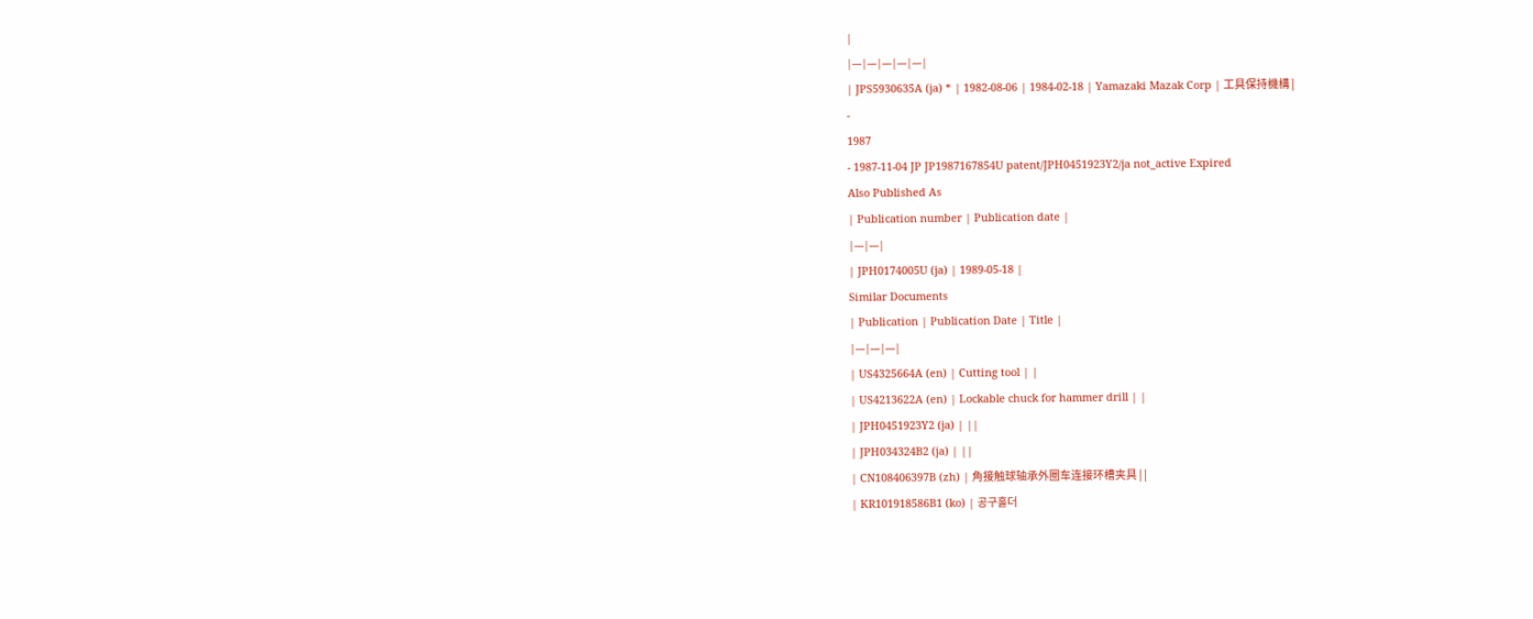|
|---|---|---|---|---|
| JPS5930635A (ja) * | 1982-08-06 | 1984-02-18 | Yamazaki Mazak Corp | 工具保持機構 |
-
1987
- 1987-11-04 JP JP1987167854U patent/JPH0451923Y2/ja not_active Expired
Also Published As
| Publication number | Publication date |
|---|---|
| JPH0174005U (ja) | 1989-05-18 |
Similar Documents
| Publication | Publication Date | Title |
|---|---|---|
| US4325664A (en) | Cutting tool | |
| US4213622A (en) | Lockable chuck for hammer drill | |
| JPH0451923Y2 (ja) | ||
| JPH034324B2 (ja) | ||
| CN108406397B (zh) | 角接触球轴承外圈车连接环槽夹具 | |
| KR101918586B1 (ko) | 공구홀더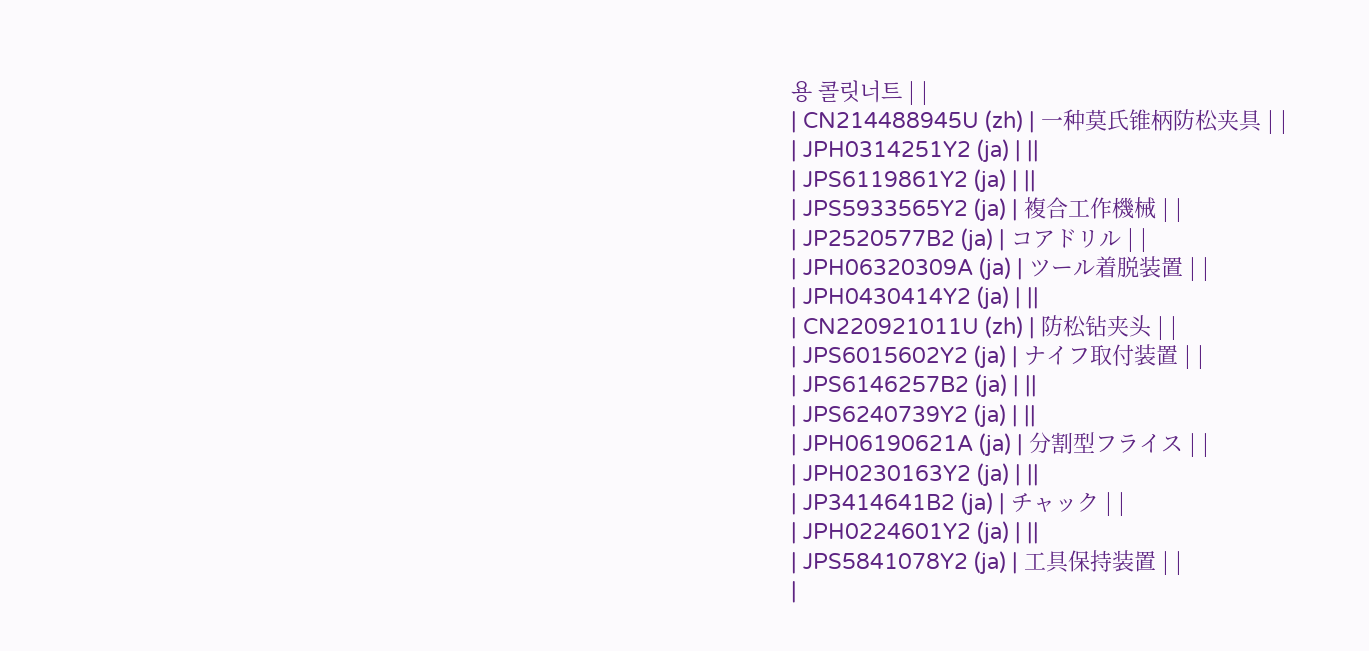용 콜릿너트 | |
| CN214488945U (zh) | 一种莫氏锥柄防松夹具 | |
| JPH0314251Y2 (ja) | ||
| JPS6119861Y2 (ja) | ||
| JPS5933565Y2 (ja) | 複合工作機械 | |
| JP2520577B2 (ja) | コアドリル | |
| JPH06320309A (ja) | ツール着脱装置 | |
| JPH0430414Y2 (ja) | ||
| CN220921011U (zh) | 防松钻夹头 | |
| JPS6015602Y2 (ja) | ナイフ取付装置 | |
| JPS6146257B2 (ja) | ||
| JPS6240739Y2 (ja) | ||
| JPH06190621A (ja) | 分割型フライス | |
| JPH0230163Y2 (ja) | ||
| JP3414641B2 (ja) | チャック | |
| JPH0224601Y2 (ja) | ||
| JPS5841078Y2 (ja) | 工具保持装置 | |
|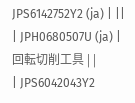JPS6142752Y2 (ja) | ||
| JPH0680507U (ja) | 回転切削工具 | |
| JPS6042043Y2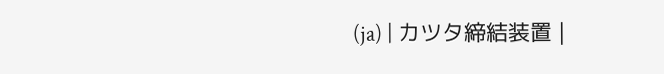(ja) | カツタ締結装置 |